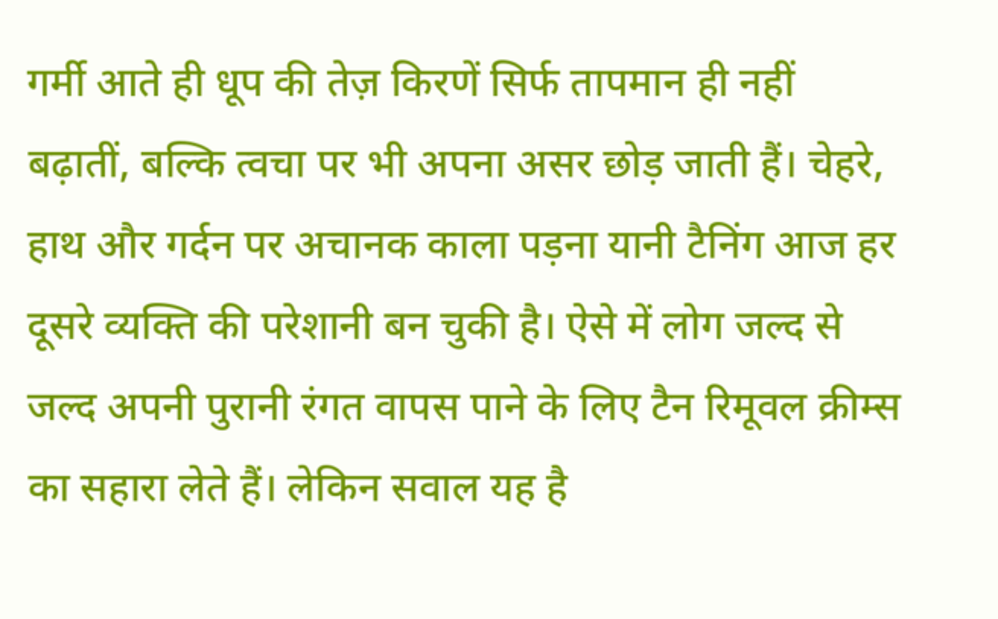गर्मी आते ही धूप की तेज़ किरणें सिर्फ तापमान ही नहीं बढ़ातीं, बल्कि त्वचा पर भी अपना असर छोड़ जाती हैं। चेहरे, हाथ और गर्दन पर अचानक काला पड़ना यानी टैनिंग आज हर दूसरे व्यक्ति की परेशानी बन चुकी है। ऐसे में लोग जल्द से जल्द अपनी पुरानी रंगत वापस पाने के लिए टैन रिमूवल क्रीम्स का सहारा लेते हैं। लेकिन सवाल यह है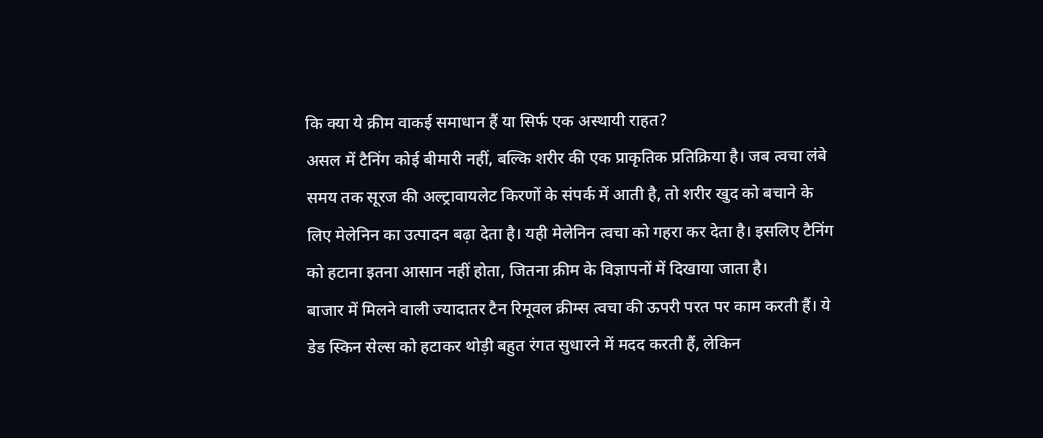कि क्या ये क्रीम वाकई समाधान हैं या सिर्फ एक अस्थायी राहत?
असल में टैनिंग कोई बीमारी नहीं, बल्कि शरीर की एक प्राकृतिक प्रतिक्रिया है। जब त्वचा लंबे समय तक सूरज की अल्ट्रावायलेट किरणों के संपर्क में आती है, तो शरीर खुद को बचाने के लिए मेलेनिन का उत्पादन बढ़ा देता है। यही मेलेनिन त्वचा को गहरा कर देता है। इसलिए टैनिंग को हटाना इतना आसान नहीं होता, जितना क्रीम के विज्ञापनों में दिखाया जाता है।
बाजार में मिलने वाली ज्यादातर टैन रिमूवल क्रीम्स त्वचा की ऊपरी परत पर काम करती हैं। ये डेड स्किन सेल्स को हटाकर थोड़ी बहुत रंगत सुधारने में मदद करती हैं, लेकिन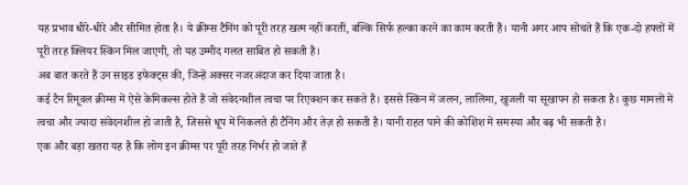यह प्रभाव धीरे-धीरे और सीमित होता है। ये क्रीम्स टैनिंग को पूरी तरह खत्म नहीं करतीं, बल्कि सिर्फ हल्का करने का काम करती हैं। यानी अगर आप सोचते हैं कि एक-दो हफ्तों में पूरी तरह क्लियर स्किन मिल जाएगी, तो यह उम्मीद गलत साबित हो सकती है।
अब बात करते हैं उन साइड इफेक्ट्स की, जिन्हें अक्सर नजरअंदाज कर दिया जाता है।
कई टैन रिमूवल क्रीम्स में ऐसे केमिकल्स होते हैं जो संवेदनशील त्वचा पर रिएक्शन कर सकते हैं। इससे स्किन में जलन, लालिमा, खुजली या सूखापन हो सकता है। कुछ मामलों में त्वचा और ज्यादा संवेदनशील हो जाती है, जिससे धूप में निकलते ही टैनिंग और तेज़ हो सकती है। यानी राहत पाने की कोशिश में समस्या और बढ़ भी सकती है।
एक और बड़ा खतरा यह है कि लोग इन क्रीम्स पर पूरी तरह निर्भर हो जाते हैं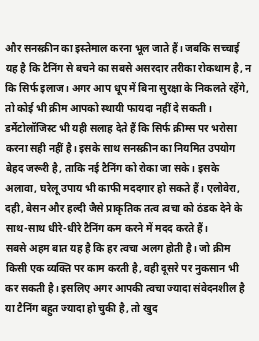और सनस्क्रीन का इस्तेमाल करना भूल जाते हैं। जबकि सच्चाई यह है कि टैनिंग से बचने का सबसे असरदार तरीका रोकथाम है, न कि सिर्फ इलाज। अगर आप धूप में बिना सुरक्षा के निकलते रहेंगे, तो कोई भी क्रीम आपको स्थायी फायदा नहीं दे सकती।
डर्मेटोलॉजिस्ट भी यही सलाह देते हैं कि सिर्फ क्रीम्स पर भरोसा करना सही नहीं है। इसके साथ सनस्क्रीन का नियमित उपयोग बेहद जरूरी है, ताकि नई टैनिंग को रोका जा सके। इसके अलावा, घरेलू उपाय भी काफी मददगार हो सकते हैं। एलोवेरा, दही, बेसन और हल्दी जैसे प्राकृतिक तत्व त्वचा को ठंडक देने के साथ-साथ धीरे-धीरे टैनिंग कम करने में मदद करते हैं।
सबसे अहम बात यह है कि हर त्वचा अलग होती है। जो क्रीम किसी एक व्यक्ति पर काम करती है, वही दूसरे पर नुकसान भी कर सकती है। इसलिए अगर आपकी त्वचा ज्यादा संवेदनशील है या टैनिंग बहुत ज्यादा हो चुकी है, तो खुद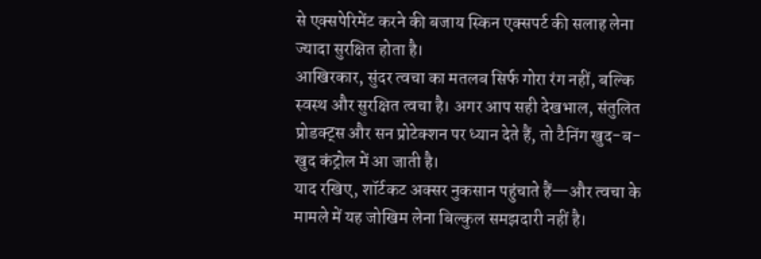से एक्सपेरिमेंट करने की बजाय स्किन एक्सपर्ट की सलाह लेना ज्यादा सुरक्षित होता है।
आखिरकार, सुंदर त्वचा का मतलब सिर्फ गोरा रंग नहीं, बल्कि स्वस्थ और सुरक्षित त्वचा है। अगर आप सही देखभाल, संतुलित प्रोडक्ट्स और सन प्रोटेक्शन पर ध्यान देते हैं, तो टैनिंग खुद-ब-खुद कंट्रोल में आ जाती है।
याद रखिए, शॉर्टकट अक्सर नुकसान पहुंचाते हैं—और त्वचा के मामले में यह जोखिम लेना बिल्कुल समझदारी नहीं है।